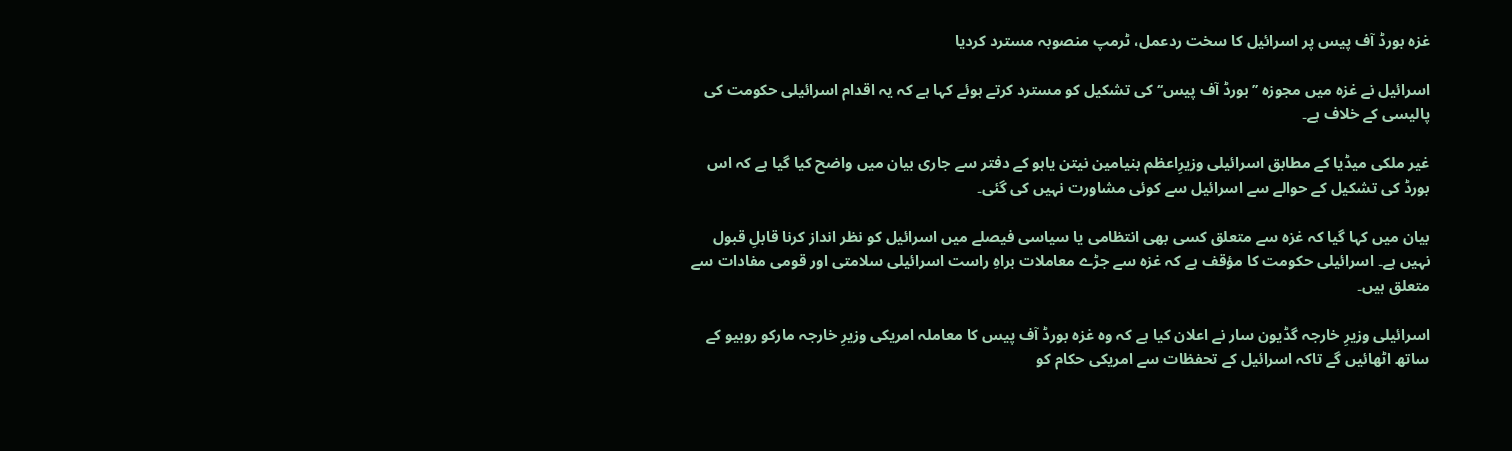غزہ بورڈ آف پیس پر اسرائیل کا سخت ردعمل، ٹرمپ منصوبہ مسترد کردیا

اسرائیل نے غزہ میں مجوزہ ’’بورڈ آف پیس‘‘ کی تشکیل کو مسترد کرتے ہوئے کہا ہے کہ یہ اقدام اسرائیلی حکومت کی پالیسی کے خلاف ہے۔

غیر ملکی میڈیا کے مطابق اسرائیلی وزیرِاعظم بنیامین نیتن یاہو کے دفتر سے جاری بیان میں واضح کیا گیا ہے کہ اس بورڈ کی تشکیل کے حوالے سے اسرائیل سے کوئی مشاورت نہیں کی گئی۔

بیان میں کہا گیا کہ غزہ سے متعلق کسی بھی انتظامی یا سیاسی فیصلے میں اسرائیل کو نظر انداز کرنا قابلِ قبول نہیں ہے۔ اسرائیلی حکومت کا مؤقف ہے کہ غزہ سے جڑے معاملات براہِ راست اسرائیلی سلامتی اور قومی مفادات سے متعلق ہیں۔

اسرائیلی وزیرِ خارجہ گڈیون سار نے اعلان کیا ہے کہ وہ غزہ بورڈ آف پیس کا معاملہ امریکی وزیرِ خارجہ مارکو روبیو کے ساتھ اٹھائیں گے تاکہ اسرائیل کے تحفظات سے امریکی حکام کو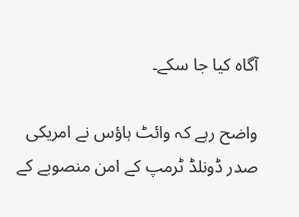آگاہ کیا جا سکے۔

واضح رہے کہ وائٹ ہاؤس نے امریکی صدر ڈونلڈ ٹرمپ کے امن منصوبے کے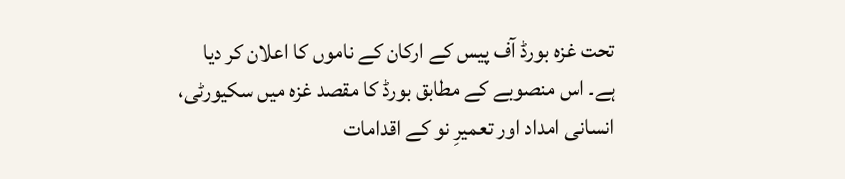تحت غزہ بورڈ آف پیس کے ارکان کے ناموں کا اعلان کر دیا ہے۔ اس منصوبے کے مطابق بورڈ کا مقصد غزہ میں سکیورٹی، انسانی امداد اور تعمیرِ نو کے اقدامات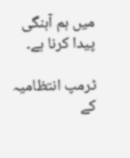میں ہم آہنگی پیدا کرنا ہے۔

ٹرمپ انتظامیہ کے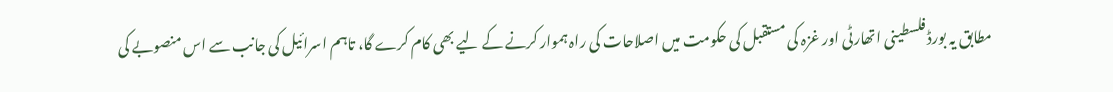مطابق یہ بورڈ فلسطینی اتھارٹی اور غزہ کی مستقبل کی حکومت میں اصلاحات کی راہ ہموار کرنے کے لیے بھی کام کرے گا، تاہم اسرائیل کی جانب سے اس منصوبے کی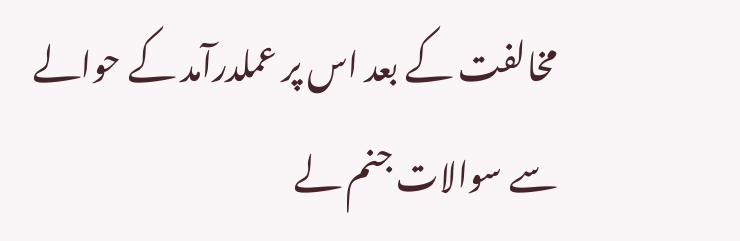مخالفت کے بعد اس پر عملدرآمد کے حوالے سے سوالات جنم لے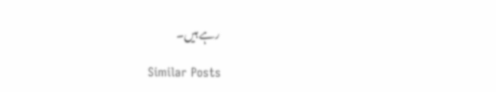رہے ہیں۔

Similar Posts